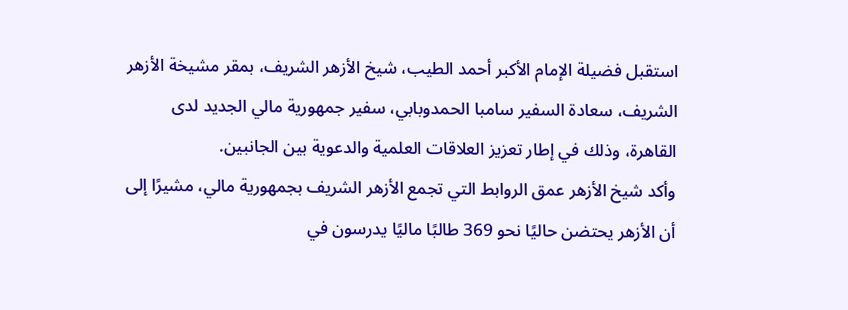استقبل فضيلة الإمام الأكبر أحمد الطيب، شيخ الأزهر الشريف، بمقر مشيخة الأزهر الشريف، سعادة السفير سامبا الحمدوبابي، سفير جمهورية مالي الجديد لدى القاهرة، وذلك في إطار تعزيز العلاقات العلمية والدعوية بين الجانبين.
وأكد شيخ الأزهر عمق الروابط التي تجمع الأزهر الشريف بجمهورية مالي، مشيرًا إلى أن الأزهر يحتضن حاليًا نحو 369 طالبًا ماليًا يدرسون في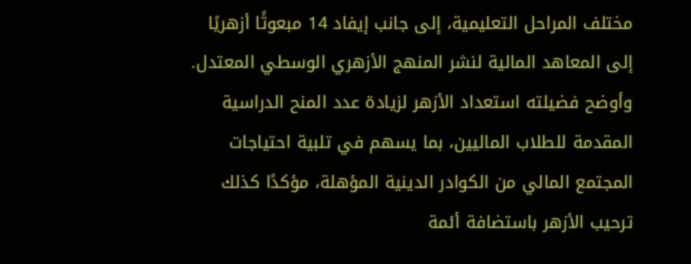مختلف المراحل التعليمية، إلى جانب إيفاد 14 مبعوثًا أزهريًا إلى المعاهد المالية لنشر المنهج الأزهري الوسطي المعتدل.
وأوضح فضيلته استعداد الأزهر لزيادة عدد المنح الدراسية المقدمة للطلاب الماليين، بما يسهم في تلبية احتياجات المجتمع المالي من الكوادر الدينية المؤهلة، مؤكدًا كذلك ترحيب الأزهر باستضافة أئمة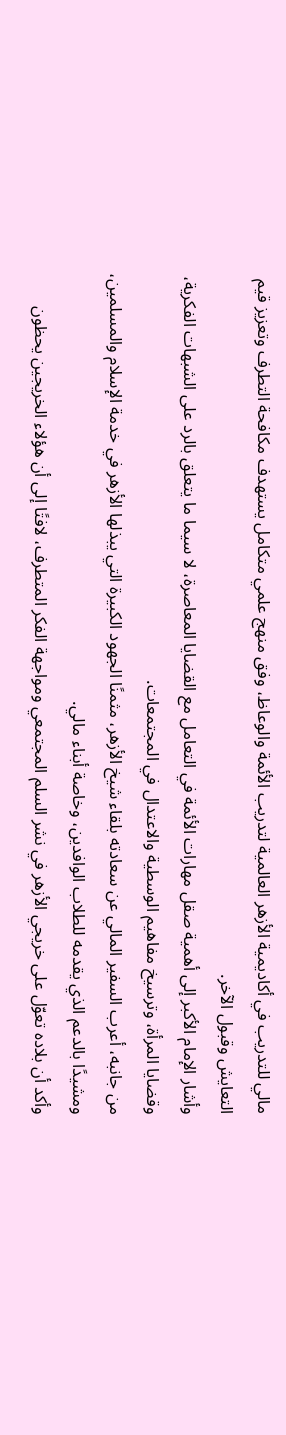مالي للتدريب في أكاديمية الأزهر العالمية لتدريب الأئمة والوعاظ، وفق منهج علمي متكامل يستهدف مكافحة التطرف وتعزيز قيم التعايش وقبول الآخر.
وأشار الإمام الأكبر إلى أهمية صقل مهارات الأئمة في التعامل مع القضايا المعاصرة، لا سيما ما يتعلق بالرد على الشبهات الفكرية، وقضايا المرأة، وترسيخ مفاهيم الوسطية والاعتدال في المجتمعات.
من جانبه، أعرب السفير المالي عن سعادته بلقاء شيخ الأزهر، مثمنًا الجهود الكبيرة التي يبذلها الأزهر في خدمة الإسلام والمسلمين، ومشيدًا بالدعم الذي يقدمه للطلاب الوافدين، وخاصة أبناء مالي.
وأكد أن بلاده تعوّل على خريجي الأزهر في نشر السلم المجتمعي ومواجهة الفكر المتطرف، لافتًا إلى أن هؤلاء الخريجين يحظون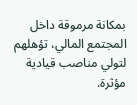بمكانة مرموقة داخل المجتمع المالي، تؤهلهم لتولي مناصب قيادية مؤثرة.